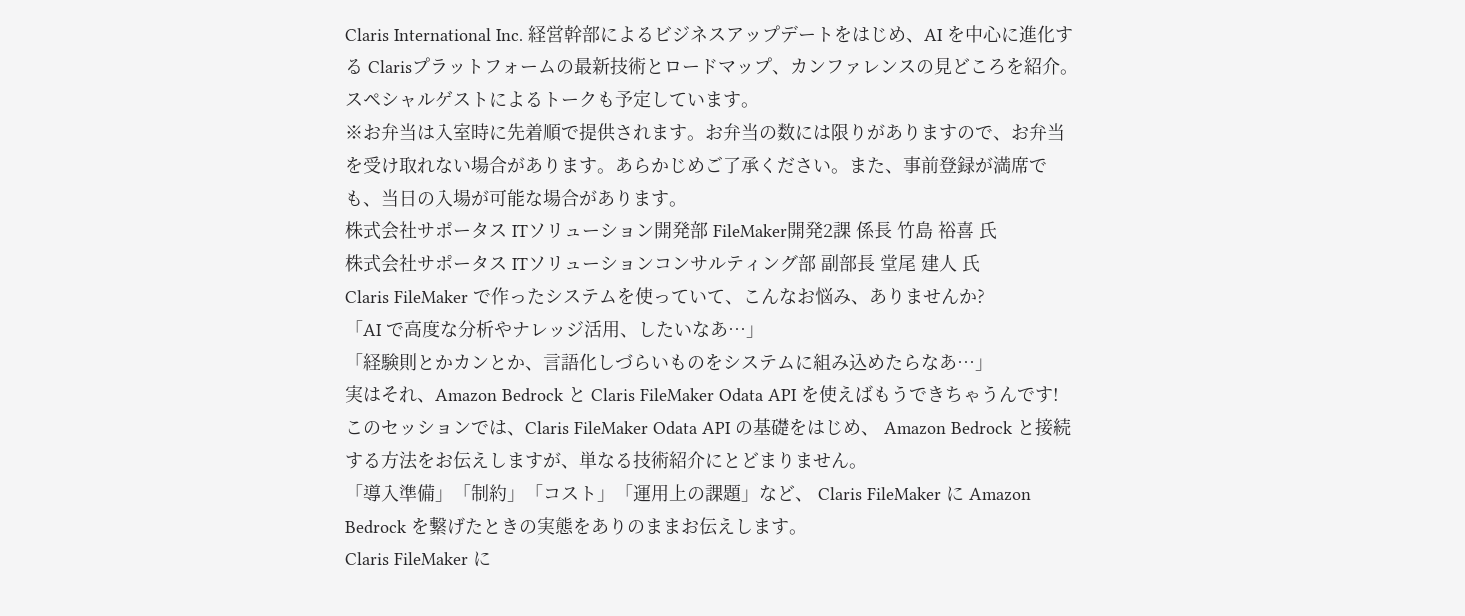Claris International Inc. 経営幹部によるビジネスアップデートをはじめ、AI を中心に進化する Clarisプラットフォームの最新技術とロードマップ、カンファレンスの見どころを紹介。スペシャルゲストによるトークも予定しています。
※お弁当は入室時に先着順で提供されます。お弁当の数には限りがありますので、お弁当を受け取れない場合があります。あらかじめご了承ください。また、事前登録が満席でも、当日の入場が可能な場合があります。
株式会社サポータス ITソリューション開発部 FileMaker開発2課 係長 竹島 裕喜 氏
株式会社サポータス ITソリューションコンサルティング部 副部長 堂尾 建人 氏
Claris FileMaker で作ったシステムを使っていて、こんなお悩み、ありませんか?
「AI で高度な分析やナレッジ活用、したいなあ…」
「経験則とかカンとか、言語化しづらいものをシステムに組み込めたらなあ…」
実はそれ、Amazon Bedrock と Claris FileMaker Odata API を使えばもうできちゃうんです!
このセッションでは、Claris FileMaker Odata API の基礎をはじめ、 Amazon Bedrock と接続する方法をお伝えしますが、単なる技術紹介にとどまりません。
「導入準備」「制約」「コスト」「運用上の課題」など、 Claris FileMaker に Amazon Bedrock を繋げたときの実態をありのままお伝えします。
Claris FileMaker に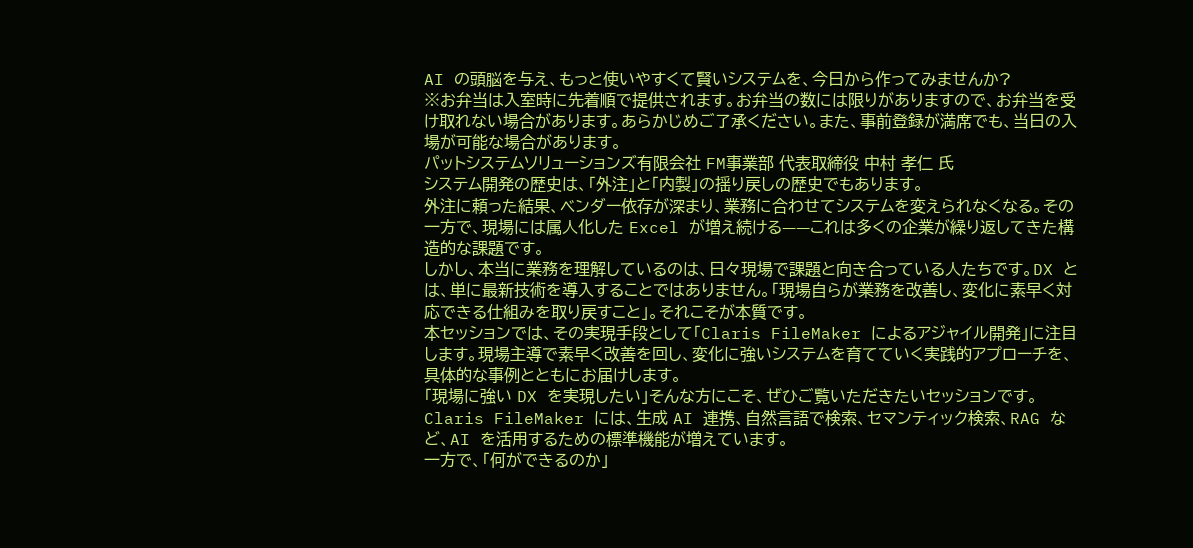AI の頭脳を与え、もっと使いやすくて賢いシステムを、今日から作ってみませんか?
※お弁当は入室時に先着順で提供されます。お弁当の数には限りがありますので、お弁当を受け取れない場合があります。あらかじめご了承ください。また、事前登録が満席でも、当日の入場が可能な場合があります。
パットシステムソリューションズ有限会社 FM事業部 代表取締役 中村 孝仁 氏
システム開発の歴史は、「外注」と「内製」の揺り戻しの歴史でもあります。
外注に頼った結果、ベンダー依存が深まり、業務に合わせてシステムを変えられなくなる。その一方で、現場には属人化した Excel が増え続ける——これは多くの企業が繰り返してきた構造的な課題です。
しかし、本当に業務を理解しているのは、日々現場で課題と向き合っている人たちです。DX とは、単に最新技術を導入することではありません。「現場自らが業務を改善し、変化に素早く対応できる仕組みを取り戻すこと」。それこそが本質です。
本セッションでは、その実現手段として「Claris FileMaker によるアジャイル開発」に注目します。現場主導で素早く改善を回し、変化に強いシステムを育てていく実践的アプローチを、具体的な事例とともにお届けします。
「現場に強い DX を実現したい」そんな方にこそ、ぜひご覧いただきたいセッションです。
Claris FileMaker には、生成 AI 連携、自然言語で検索、セマンティック検索、RAG など、AI を活用するための標準機能が増えています。
一方で、「何ができるのか」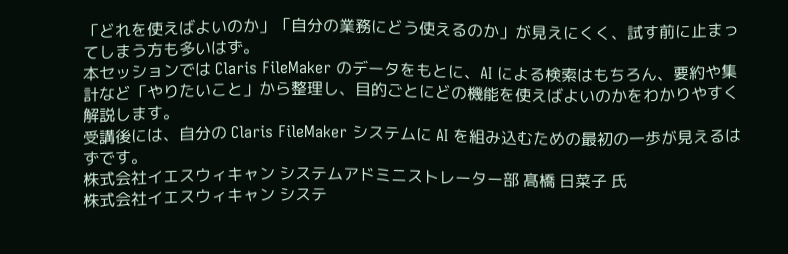「どれを使えばよいのか」「自分の業務にどう使えるのか」が見えにくく、試す前に止まってしまう方も多いはず。
本セッションでは Claris FileMaker のデータをもとに、AI による検索はもちろん、要約や集計など「やりたいこと」から整理し、目的ごとにどの機能を使えばよいのかをわかりやすく解説します。
受講後には、自分の Claris FileMaker システムに AI を組み込むための最初の一歩が見えるはずです。
株式会社イエスウィキャン システムアドミニストレーター部 髙橋 日菜子 氏
株式会社イエスウィキャン システ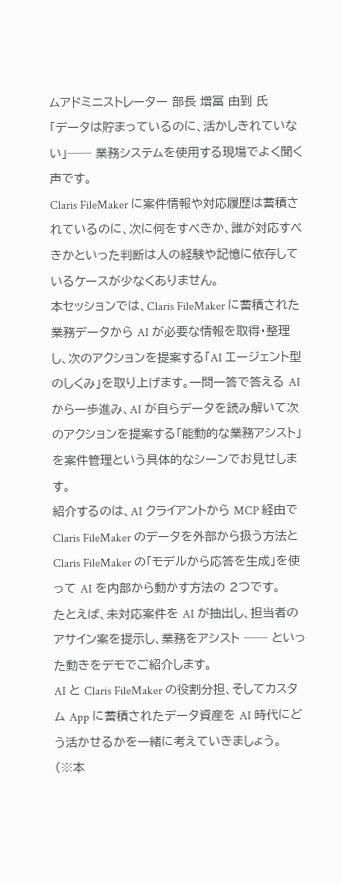ムアドミニストレーター 部長 増冨 由到 氏
「データは貯まっているのに、活かしきれていない」── 業務システムを使用する現場でよく聞く声です。
Claris FileMaker に案件情報や対応履歴は蓄積されているのに、次に何をすべきか、誰が対応すべきかといった判断は人の経験や記憶に依存しているケースが少なくありません。
本セッションでは、Claris FileMaker に蓄積された業務データから AI が必要な情報を取得・整理し、次のアクションを提案する「AI エージェント型のしくみ」を取り上げます。一問一答で答える AI から一歩進み、AI が自らデータを読み解いて次のアクションを提案する「能動的な業務アシスト」を案件管理という具体的なシーンでお見せします。
紹介するのは、AI クライアントから MCP 経由で Claris FileMaker のデータを外部から扱う方法と Claris FileMaker の「モデルから応答を生成」を使って AI を内部から動かす方法の 2つです。
たとえば、未対応案件を AI が抽出し、担当者のアサイン案を提示し、業務をアシスト ── といった動きをデモでご紹介します。
AI と Claris FileMaker の役割分担、そしてカスタム App に蓄積されたデータ資産を AI 時代にどう活かせるかを一緒に考えていきましょう。
(※本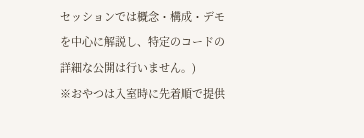セッションでは概念・構成・デモを中心に解説し、特定のコードの詳細な公開は行いません。)
※おやつは入室時に先着順で提供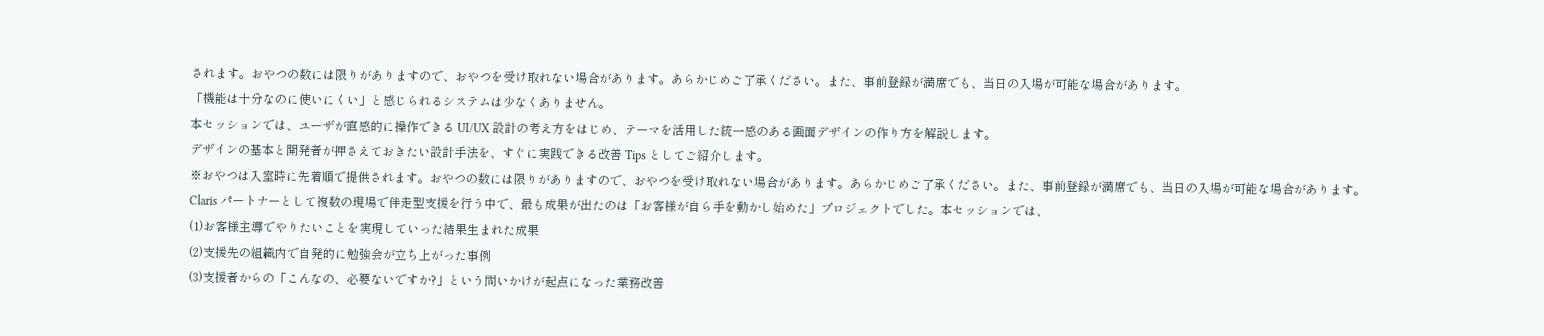されます。おやつの数には限りがありますので、おやつを受け取れない場合があります。あらかじめご了承ください。また、事前登録が満席でも、当日の入場が可能な場合があります。
「機能は十分なのに使いにくい」と感じられるシステムは少なくありません。
本セッションでは、ユーザが直感的に操作できる UI/UX 設計の考え方をはじめ、テーマを活用した統一感のある画面デザインの作り方を解説します。
デザインの基本と開発者が押さえておきたい設計手法を、すぐに実践できる改善 Tips としてご紹介します。
※おやつは入室時に先着順で提供されます。おやつの数には限りがありますので、おやつを受け取れない場合があります。あらかじめご了承ください。また、事前登録が満席でも、当日の入場が可能な場合があります。
Claris パートナーとして複数の現場で伴走型支援を行う中で、最も成果が出たのは「お客様が自ら手を動かし始めた」プロジェクトでした。本セッションでは、
(1)お客様主導でやりたいことを実現していった結果生まれた成果
(2)支援先の組織内で自発的に勉強会が立ち上がった事例
(3)支援者からの「こんなの、必要ないですか?」という問いかけが起点になった業務改善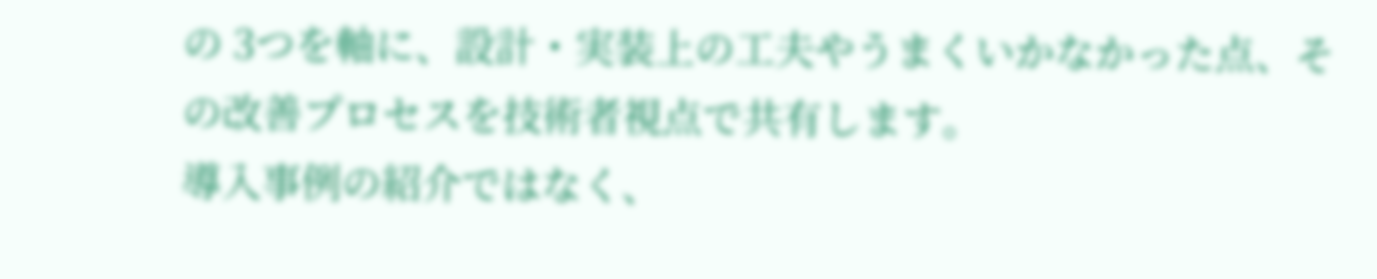の 3つを軸に、設計・実装上の工夫やうまくいかなかった点、その改善プロセスを技術者視点で共有します。
導入事例の紹介ではなく、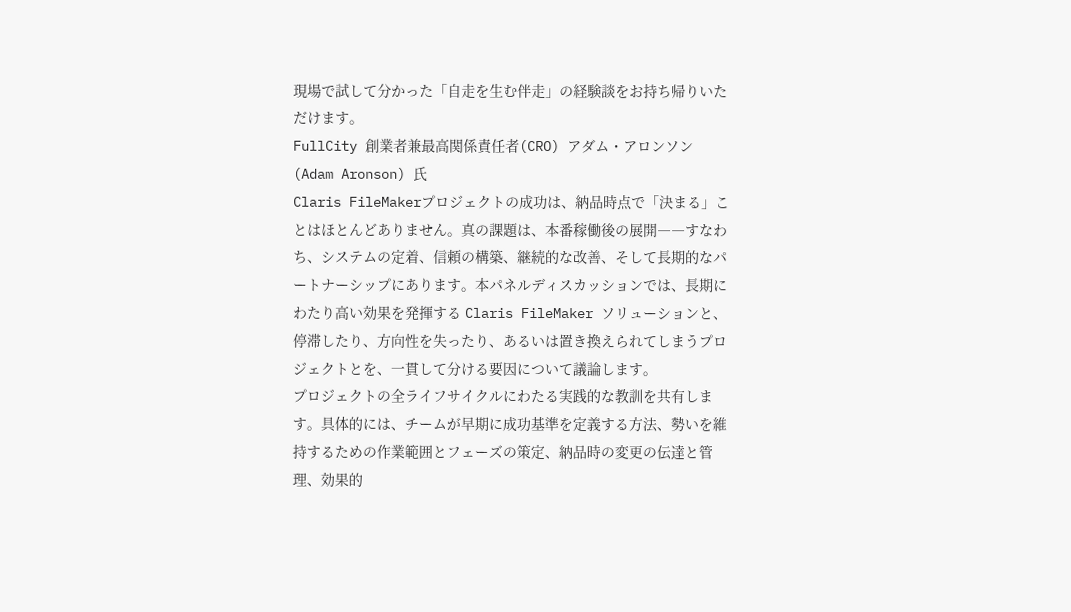現場で試して分かった「自走を生む伴走」の経験談をお持ち帰りいただけます。
FullCity 創業者兼最高関係責任者(CRO) アダム・アロンソン (Adam Aronson) 氏
Claris FileMakerプロジェクトの成功は、納品時点で「決まる」ことはほとんどありません。真の課題は、本番稼働後の展開――すなわち、システムの定着、信頼の構築、継続的な改善、そして長期的なパートナーシップにあります。本パネルディスカッションでは、長期にわたり高い効果を発揮する Claris FileMaker ソリューションと、停滞したり、方向性を失ったり、あるいは置き換えられてしまうプロジェクトとを、一貫して分ける要因について議論します。
プロジェクトの全ライフサイクルにわたる実践的な教訓を共有します。具体的には、チームが早期に成功基準を定義する方法、勢いを維持するための作業範囲とフェーズの策定、納品時の変更の伝達と管理、効果的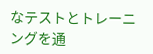なテストとトレーニングを通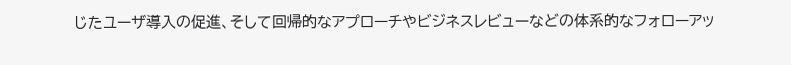じたユーザ導入の促進、そして回帰的なアプローチやビジネスレビューなどの体系的なフォローアッ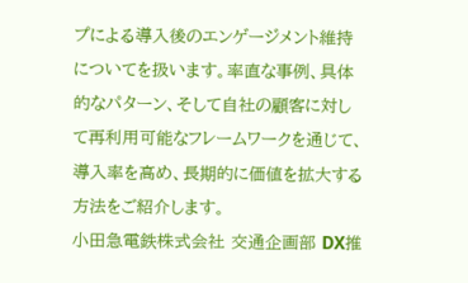プによる導入後のエンゲージメント維持についてを扱います。率直な事例、具体的なパターン、そして自社の顧客に対して再利用可能なフレームワークを通じて、導入率を高め、長期的に価値を拡大する方法をご紹介します。
小田急電鉄株式会社 交通企画部 DX推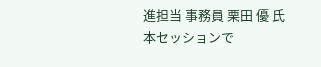進担当 事務員 栗田 優 氏
本セッションで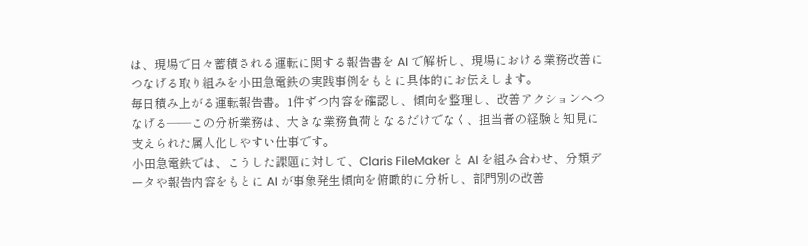は、現場で日々蓄積される運転に関する報告書を AI で解析し、現場における業務改善につなげる取り組みを小田急電鉄の実践事例をもとに具体的にお伝えします。
毎日積み上がる運転報告書。1件ずつ内容を確認し、傾向を整理し、改善アクションへつなげる——この分析業務は、大きな業務負荷となるだけでなく、担当者の経験と知見に支えられた属人化しやすい仕事です。
小田急電鉄では、こうした課題に対して、Claris FileMaker と AI を組み合わせ、分類データや報告内容をもとに AI が事象発生傾向を俯瞰的に分析し、部門別の改善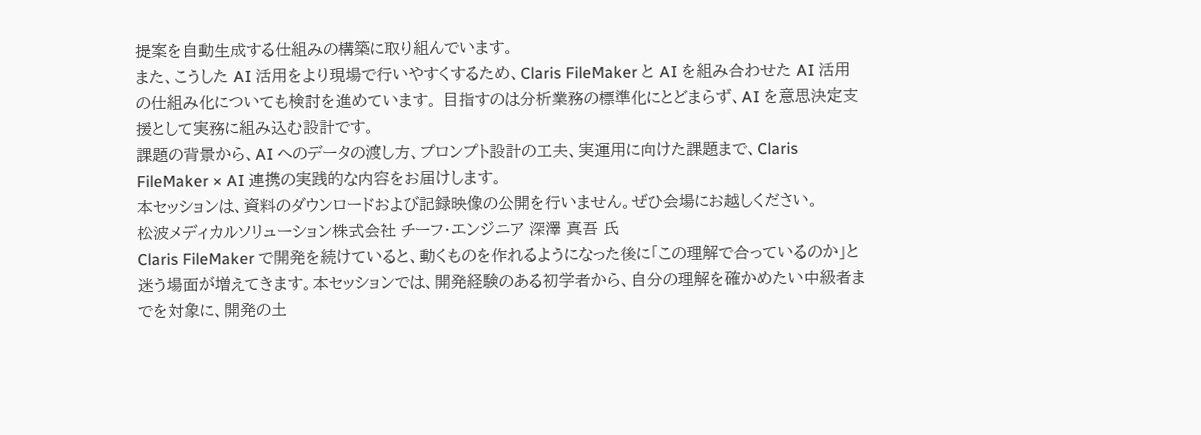提案を自動生成する仕組みの構築に取り組んでいます。
また、こうした AI 活用をより現場で行いやすくするため、Claris FileMaker と AI を組み合わせた AI 活用の仕組み化についても検討を進めています。 目指すのは分析業務の標準化にとどまらず、AI を意思決定支援として実務に組み込む設計です。
課題の背景から、AI へのデータの渡し方、プロンプト設計の工夫、実運用に向けた課題まで、Claris FileMaker × AI 連携の実践的な内容をお届けします。
本セッションは、資料のダウンロードおよび記録映像の公開を行いません。ぜひ会場にお越しください。
松波メディカルソリューション株式会社 チーフ・エンジニア 深澤 真吾 氏
Claris FileMaker で開発を続けていると、動くものを作れるようになった後に「この理解で合っているのか」と迷う場面が増えてきます。本セッションでは、開発経験のある初学者から、自分の理解を確かめたい中級者までを対象に、開発の土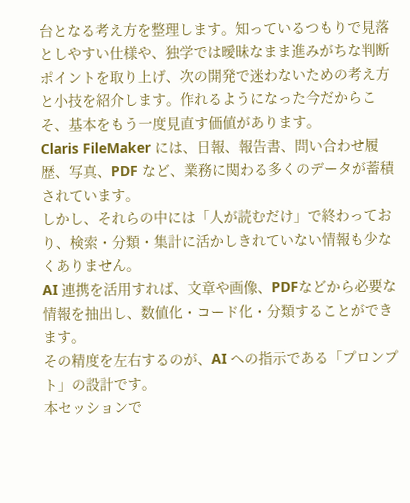台となる考え方を整理します。知っているつもりで見落としやすい仕様や、独学では曖昧なまま進みがちな判断ポイントを取り上げ、次の開発で迷わないための考え方と小技を紹介します。作れるようになった今だからこそ、基本をもう一度見直す価値があります。
Claris FileMaker には、日報、報告書、問い合わせ履歴、写真、PDF など、業務に関わる多くのデータが蓄積されています。
しかし、それらの中には「人が読むだけ」で終わっており、検索・分類・集計に活かしきれていない情報も少なくありません。
AI 連携を活用すれば、文章や画像、PDFなどから必要な情報を抽出し、数値化・コード化・分類することができます。
その精度を左右するのが、AI への指示である「プロンプト」の設計です。
本セッションで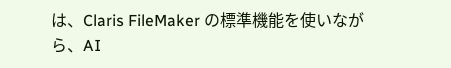は、Claris FileMaker の標準機能を使いながら、AI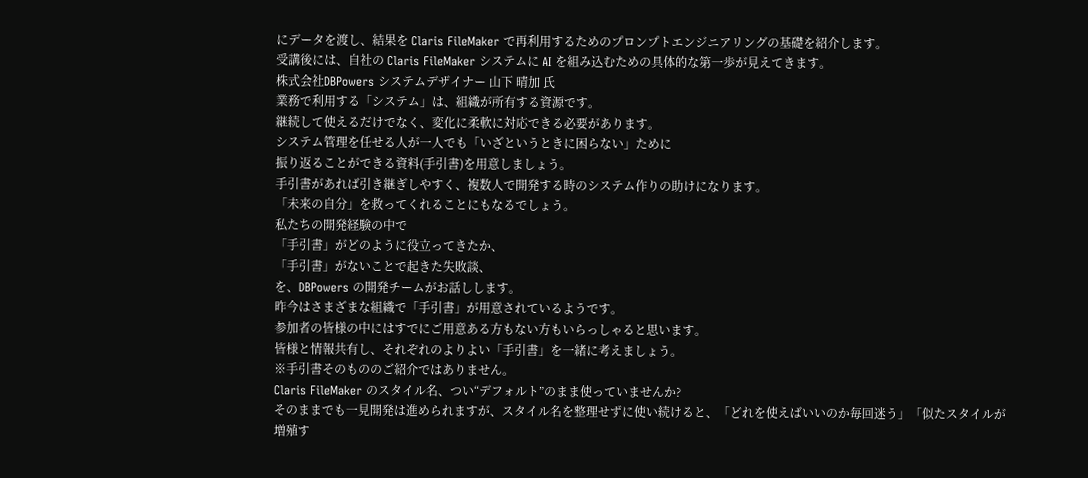にデータを渡し、結果を Claris FileMaker で再利用するためのプロンプトエンジニアリングの基礎を紹介します。
受講後には、自社の Claris FileMaker システムに AI を組み込むための具体的な第一歩が見えてきます。
株式会社DBPowers システムデザイナー 山下 晴加 氏
業務で利用する「システム」は、組織が所有する資源です。
継続して使えるだけでなく、変化に柔軟に対応できる必要があります。
システム管理を任せる人が一人でも「いざというときに困らない」ために
振り返ることができる資料(手引書)を用意しましょう。
手引書があれば引き継ぎしやすく、複数人で開発する時のシステム作りの助けになります。
「未来の自分」を救ってくれることにもなるでしょう。
私たちの開発経験の中で
「手引書」がどのように役立ってきたか、
「手引書」がないことで起きた失敗談、
を、DBPowers の開発チームがお話しします。
昨今はさまざまな組織で「手引書」が用意されているようです。
参加者の皆様の中にはすでにご用意ある方もない方もいらっしゃると思います。
皆様と情報共有し、それぞれのよりよい「手引書」を一緒に考えましょう。
※手引書そのもののご紹介ではありません。
Claris FileMaker のスタイル名、つい“デフォルト”のまま使っていませんか?
そのままでも一見開発は進められますが、スタイル名を整理せずに使い続けると、「どれを使えばいいのか毎回迷う」「似たスタイルが増殖す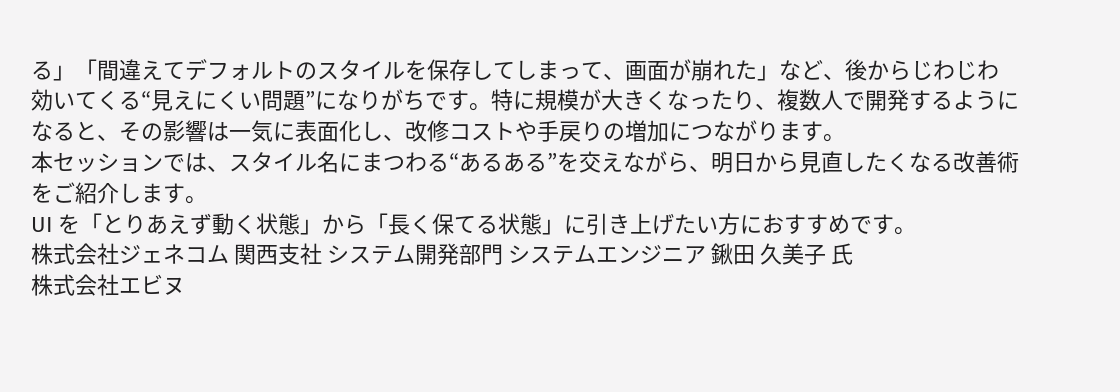る」「間違えてデフォルトのスタイルを保存してしまって、画面が崩れた」など、後からじわじわ効いてくる“見えにくい問題”になりがちです。特に規模が大きくなったり、複数人で開発するようになると、その影響は一気に表面化し、改修コストや手戻りの増加につながります。
本セッションでは、スタイル名にまつわる“あるある”を交えながら、明日から見直したくなる改善術をご紹介します。
UI を「とりあえず動く状態」から「長く保てる状態」に引き上げたい方におすすめです。
株式会社ジェネコム 関西支社 システム開発部門 システムエンジニア 鍬田 久美子 氏
株式会社エビヌ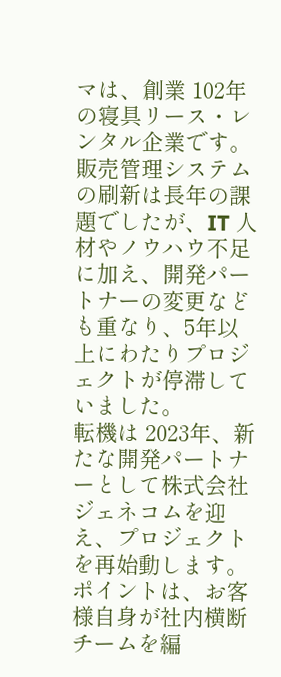マは、創業 102年の寝具リース・レンタル企業です。
販売管理システムの刷新は長年の課題でしたが、IT 人材やノウハウ不足に加え、開発パートナーの変更なども重なり、5年以上にわたりプロジェクトが停滞していました。
転機は 2023年、新たな開発パートナーとして株式会社ジェネコムを迎え、プロジェクトを再始動します。ポイントは、お客様自身が社内横断チームを編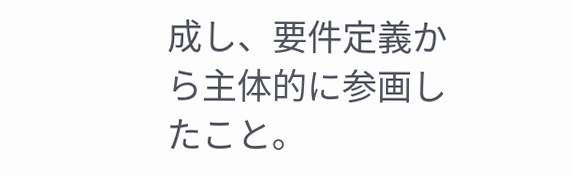成し、要件定義から主体的に参画したこと。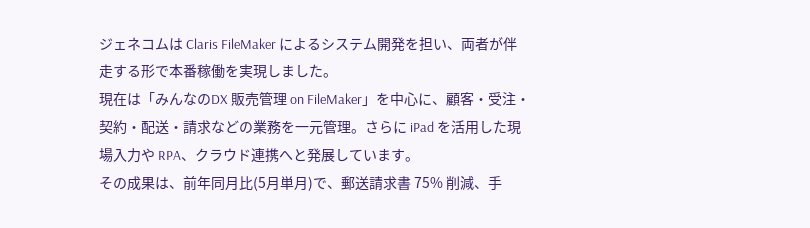ジェネコムは Claris FileMaker によるシステム開発を担い、両者が伴走する形で本番稼働を実現しました。
現在は「みんなのDX 販売管理 on FileMaker」を中心に、顧客・受注・契約・配送・請求などの業務を一元管理。さらに iPad を活用した現場入力や RPA、クラウド連携へと発展しています。
その成果は、前年同月比(5月単月)で、郵送請求書 75% 削減、手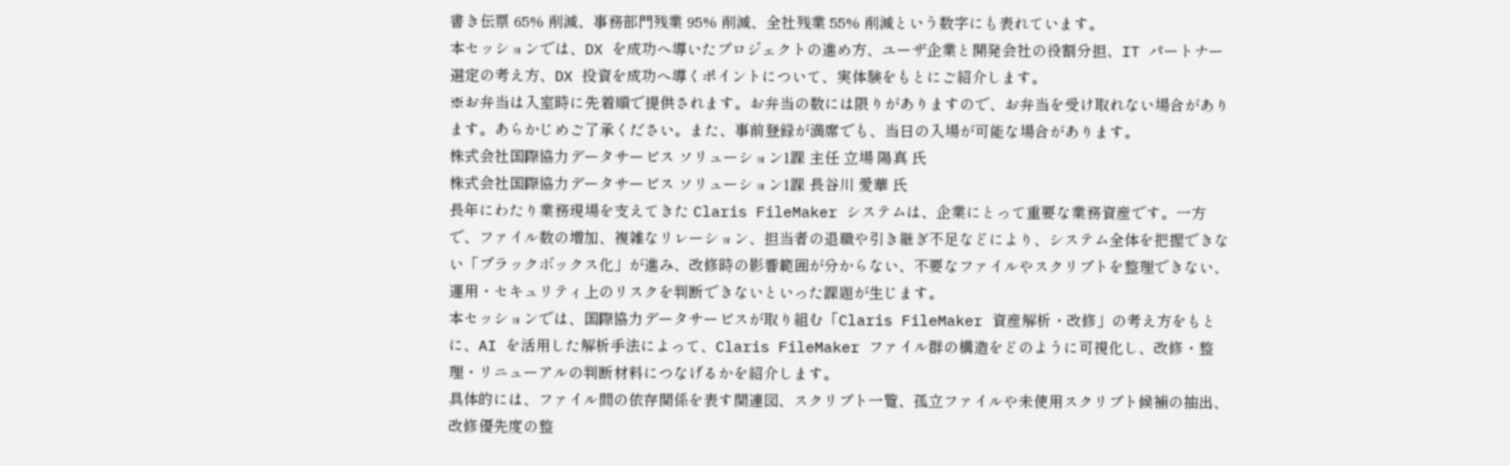書き伝票 65% 削減、事務部門残業 95% 削減、全社残業 55% 削減という数字にも表れています。
本セッションでは、DX を成功へ導いたプロジェクトの進め方、ユーザ企業と開発会社の役割分担、IT パートナー選定の考え方、DX 投資を成功へ導くポイントについて、実体験をもとにご紹介します。
※お弁当は入室時に先着順で提供されます。お弁当の数には限りがありますので、お弁当を受け取れない場合があります。あらかじめご了承ください。また、事前登録が満席でも、当日の入場が可能な場合があります。
株式会社国際協力データサービス ソリューション1課 主任 立場 陽真 氏
株式会社国際協力データサービス ソリューション1課 長谷川 愛華 氏
長年にわたり業務現場を支えてきた Claris FileMaker システムは、企業にとって重要な業務資産です。一方で、ファイル数の増加、複雑なリレーション、担当者の退職や引き継ぎ不足などにより、システム全体を把握できない「ブラックボックス化」が進み、改修時の影響範囲が分からない、不要なファイルやスクリプトを整理できない、運用・セキュリティ上のリスクを判断できないといった課題が生じます。
本セッションでは、国際協力データサービスが取り組む「Claris FileMaker 資産解析・改修」の考え方をもとに、AI を活用した解析手法によって、Claris FileMaker ファイル群の構造をどのように可視化し、改修・整理・リニューアルの判断材料につなげるかを紹介します。
具体的には、ファイル間の依存関係を表す関連図、スクリプト一覧、孤立ファイルや未使用スクリプト候補の抽出、改修優先度の整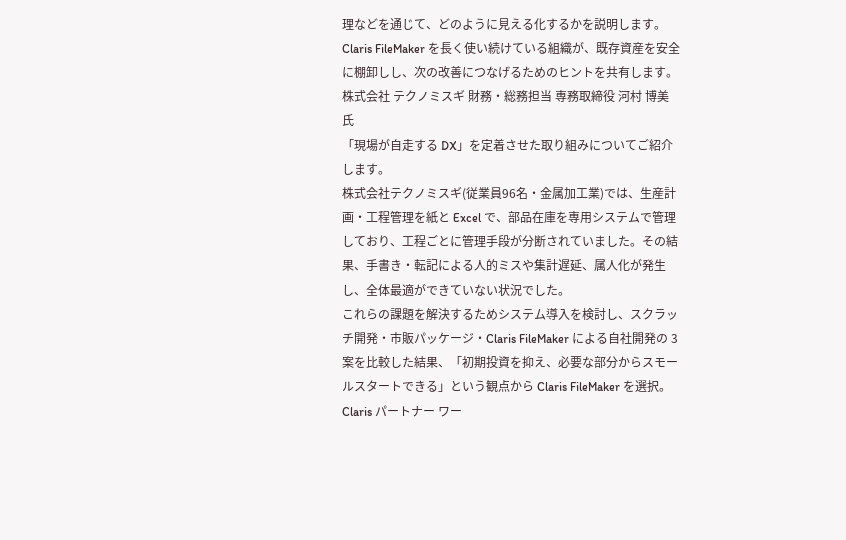理などを通じて、どのように見える化するかを説明します。
Claris FileMaker を長く使い続けている組織が、既存資産を安全に棚卸しし、次の改善につなげるためのヒントを共有します。
株式会社 テクノミスギ 財務・総務担当 専務取締役 河村 博美 氏
「現場が自走する DX」を定着させた取り組みについてご紹介します。
株式会社テクノミスギ(従業員96名・金属加工業)では、生産計画・工程管理を紙と Excel で、部品在庫を専用システムで管理しており、工程ごとに管理手段が分断されていました。その結果、手書き・転記による人的ミスや集計遅延、属人化が発生し、全体最適ができていない状況でした。
これらの課題を解決するためシステム導入を検討し、スクラッチ開発・市販パッケージ・Claris FileMaker による自社開発の 3案を比較した結果、「初期投資を抑え、必要な部分からスモールスタートできる」という観点から Claris FileMaker を選択。Claris パートナー ワー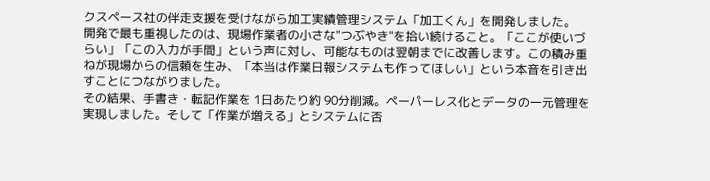クスペース社の伴走支援を受けながら加工実績管理システム「加工くん」を開発しました。
開発で最も重視したのは、現場作業者の小さな"つぶやき"を拾い続けること。「ここが使いづらい」「この入力が手間」という声に対し、可能なものは翌朝までに改善します。この積み重ねが現場からの信頼を生み、「本当は作業日報システムも作ってほしい」という本音を引き出すことにつながりました。
その結果、手書き・転記作業を 1日あたり約 90分削減。ペーパーレス化とデータの一元管理を実現しました。そして「作業が増える」とシステムに否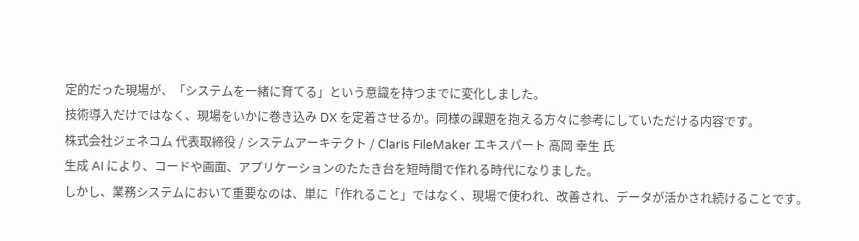定的だった現場が、「システムを一緒に育てる」という意識を持つまでに変化しました。
技術導入だけではなく、現場をいかに巻き込み DX を定着させるか。同様の課題を抱える方々に参考にしていただける内容です。
株式会社ジェネコム 代表取締役 / システムアーキテクト / Claris FileMaker エキスパート 高岡 幸生 氏
生成 AI により、コードや画面、アプリケーションのたたき台を短時間で作れる時代になりました。
しかし、業務システムにおいて重要なのは、単に「作れること」ではなく、現場で使われ、改善され、データが活かされ続けることです。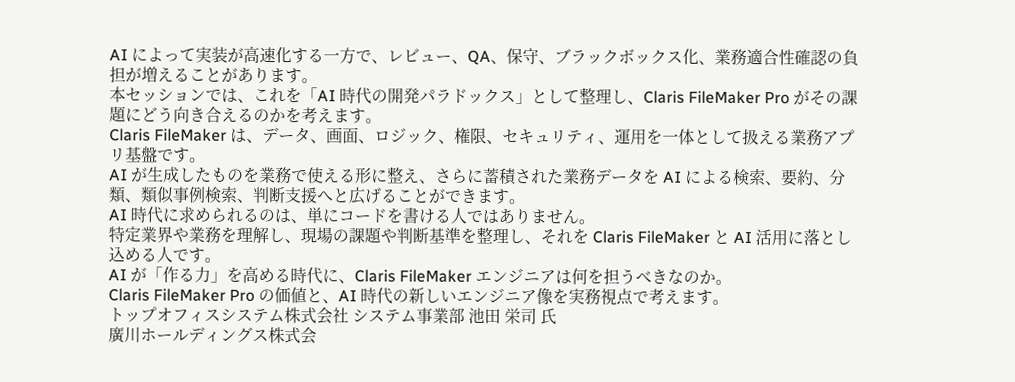AI によって実装が高速化する一方で、レビュー、QA、保守、ブラックボックス化、業務適合性確認の負担が増えることがあります。
本セッションでは、これを「AI 時代の開発パラドックス」として整理し、Claris FileMaker Pro がその課題にどう向き合えるのかを考えます。
Claris FileMaker は、データ、画面、ロジック、権限、セキュリティ、運用を一体として扱える業務アプリ基盤です。
AI が生成したものを業務で使える形に整え、さらに蓄積された業務データを AI による検索、要約、分類、類似事例検索、判断支援へと広げることができます。
AI 時代に求められるのは、単にコードを書ける人ではありません。
特定業界や業務を理解し、現場の課題や判断基準を整理し、それを Claris FileMaker と AI 活用に落とし込める人です。
AI が「作る力」を高める時代に、Claris FileMaker エンジニアは何を担うべきなのか。
Claris FileMaker Pro の価値と、AI 時代の新しいエンジニア像を実務視点で考えます。
トップオフィスシステム株式会社 システム事業部 池田 栄司 氏
廣川ホールディングス株式会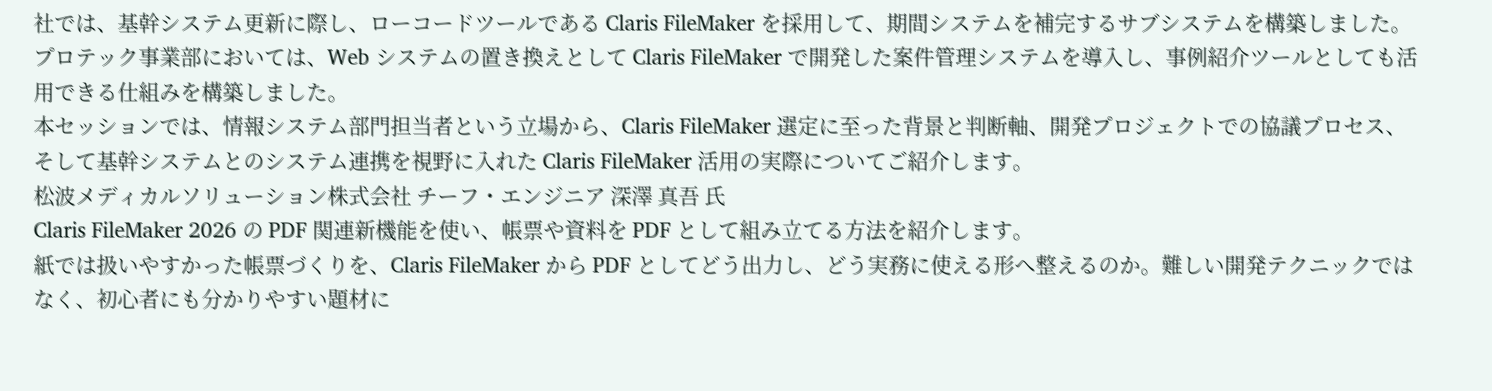社では、基幹システム更新に際し、ローコードツールである Claris FileMaker を採用して、期間システムを補完するサブシステムを構築しました。プロテック事業部においては、Web システムの置き換えとして Claris FileMaker で開発した案件管理システムを導入し、事例紹介ツールとしても活用できる仕組みを構築しました。
本セッションでは、情報システム部門担当者という立場から、Claris FileMaker 選定に至った背景と判断軸、開発プロジェクトでの協議プロセス、そして基幹システムとのシステム連携を視野に入れた Claris FileMaker 活用の実際についてご紹介します。
松波メディカルソリューション株式会社 チーフ・エンジニア 深澤 真吾 氏
Claris FileMaker 2026 の PDF 関連新機能を使い、帳票や資料を PDF として組み立てる方法を紹介します。
紙では扱いやすかった帳票づくりを、Claris FileMaker から PDF としてどう出力し、どう実務に使える形へ整えるのか。難しい開発テクニックではなく、初心者にも分かりやすい題材に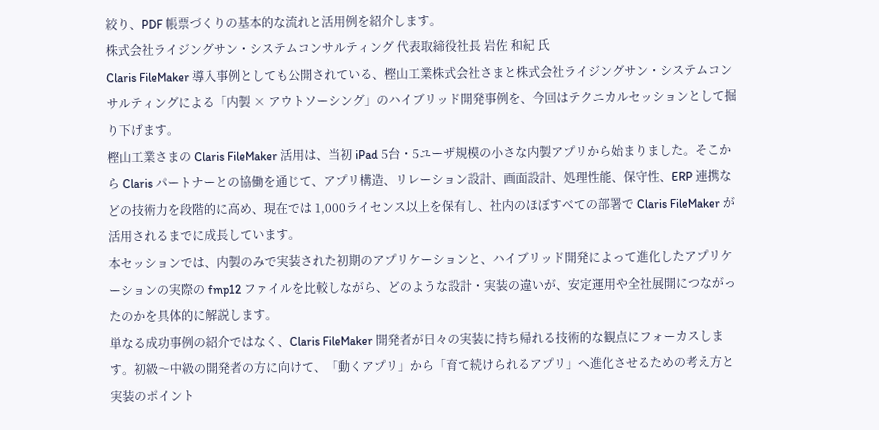絞り、PDF 帳票づくりの基本的な流れと活用例を紹介します。
株式会社ライジングサン・システムコンサルティング 代表取締役社長 岩佐 和紀 氏
Claris FileMaker 導入事例としても公開されている、樫山工業株式会社さまと株式会社ライジングサン・システムコンサルティングによる「内製 × アウトソーシング」のハイブリッド開発事例を、今回はテクニカルセッションとして掘り下げます。
樫山工業さまの Claris FileMaker 活用は、当初 iPad 5台・5ユーザ規模の小さな内製アプリから始まりました。そこから Claris パートナーとの協働を通じて、アプリ構造、リレーション設計、画面設計、処理性能、保守性、ERP 連携などの技術力を段階的に高め、現在では 1,000ライセンス以上を保有し、社内のほぼすべての部署で Claris FileMaker が活用されるまでに成長しています。
本セッションでは、内製のみで実装された初期のアプリケーションと、ハイブリッド開発によって進化したアプリケーションの実際の fmp12 ファイルを比較しながら、どのような設計・実装の違いが、安定運用や全社展開につながったのかを具体的に解説します。
単なる成功事例の紹介ではなく、Claris FileMaker 開発者が日々の実装に持ち帰れる技術的な観点にフォーカスします。初級〜中級の開発者の方に向けて、「動くアプリ」から「育て続けられるアプリ」へ進化させるための考え方と実装のポイント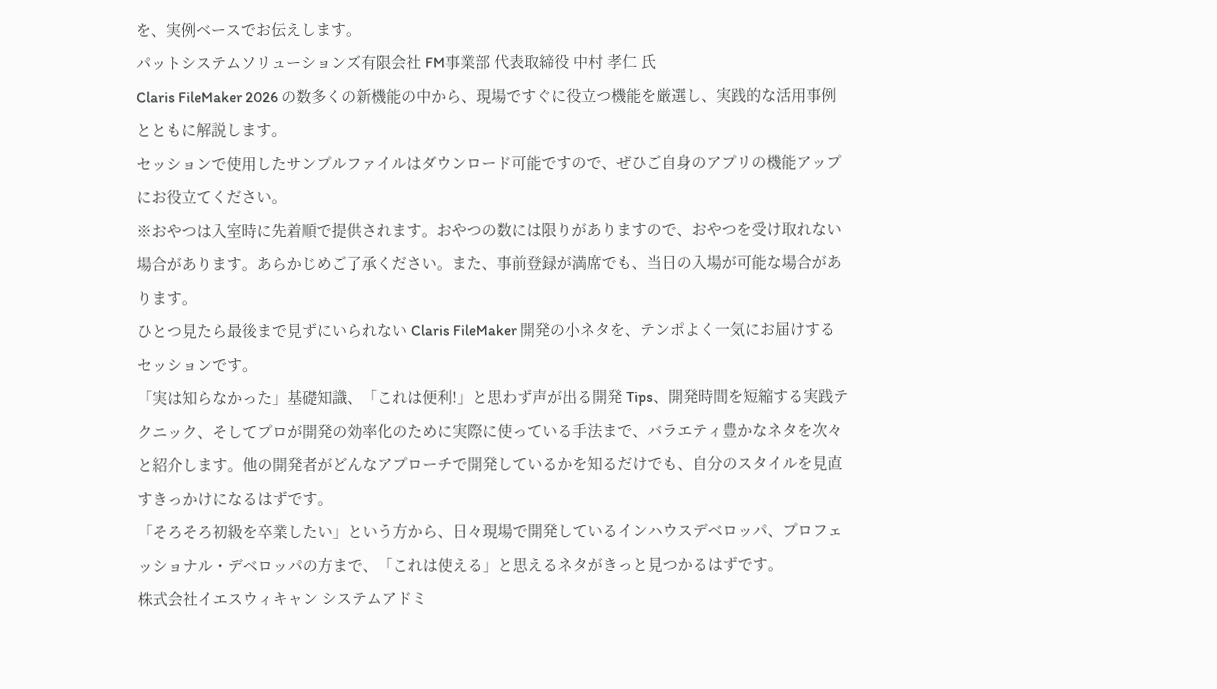を、実例ベースでお伝えします。
パットシステムソリューションズ有限会社 FM事業部 代表取締役 中村 孝仁 氏
Claris FileMaker 2026 の数多くの新機能の中から、現場ですぐに役立つ機能を厳選し、実践的な活用事例とともに解説します。
セッションで使用したサンプルファイルはダウンロード可能ですので、ぜひご自身のアプリの機能アップにお役立てください。
※おやつは入室時に先着順で提供されます。おやつの数には限りがありますので、おやつを受け取れない場合があります。あらかじめご了承ください。また、事前登録が満席でも、当日の入場が可能な場合があります。
ひとつ見たら最後まで見ずにいられない Claris FileMaker 開発の小ネタを、テンポよく一気にお届けするセッションです。
「実は知らなかった」基礎知識、「これは便利!」と思わず声が出る開発 Tips、開発時間を短縮する実践テクニック、そしてプロが開発の効率化のために実際に使っている手法まで、バラエティ豊かなネタを次々と紹介します。他の開発者がどんなアプローチで開発しているかを知るだけでも、自分のスタイルを見直すきっかけになるはずです。
「そろそろ初級を卒業したい」という方から、日々現場で開発しているインハウスデベロッパ、プロフェッショナル・デベロッパの方まで、「これは使える」と思えるネタがきっと見つかるはずです。
株式会社イエスウィキャン システムアドミ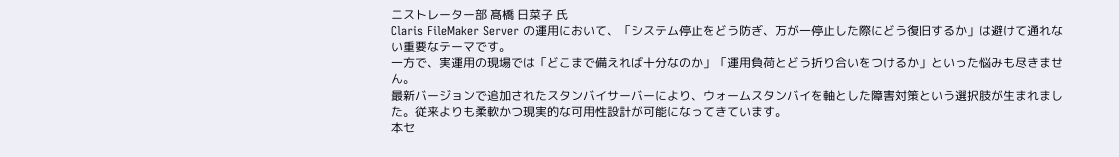ニストレーター部 髙橋 日菜子 氏
Claris FileMaker Server の運用において、「システム停止をどう防ぎ、万が一停止した際にどう復旧するか」は避けて通れない重要なテーマです。
一方で、実運用の現場では「どこまで備えれば十分なのか」「運用負荷とどう折り合いをつけるか」といった悩みも尽きません。
最新バージョンで追加されたスタンバイサーバーにより、ウォームスタンバイを軸とした障害対策という選択肢が生まれました。従来よりも柔軟かつ現実的な可用性設計が可能になってきています。
本セ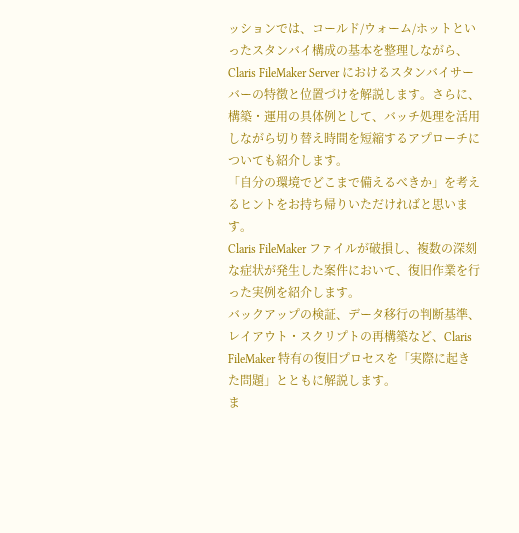ッションでは、コールド/ウォーム/ホットといったスタンバイ構成の基本を整理しながら、 Claris FileMaker Server におけるスタンバイサーバーの特徴と位置づけを解説します。さらに、構築・運用の具体例として、バッチ処理を活用しながら切り替え時間を短縮するアプローチについても紹介します。
「自分の環境でどこまで備えるべきか」を考えるヒントをお持ち帰りいただければと思います。
Claris FileMaker ファイルが破損し、複数の深刻な症状が発生した案件において、復旧作業を行った実例を紹介します。
バックアップの検証、データ移行の判断基準、レイアウト・スクリプトの再構築など、Claris FileMaker 特有の復旧プロセスを「実際に起きた問題」とともに解説します。
ま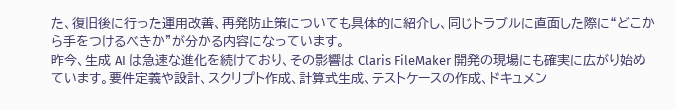た、復旧後に行った運用改善、再発防止策についても具体的に紹介し、同じトラブルに直面した際に“どこから手をつけるべきか”が分かる内容になっています。
昨今、生成 AI は急速な進化を続けており、その影響は Claris FileMaker 開発の現場にも確実に広がり始めています。要件定義や設計、スクリプト作成、計算式生成、テストケースの作成、ドキュメン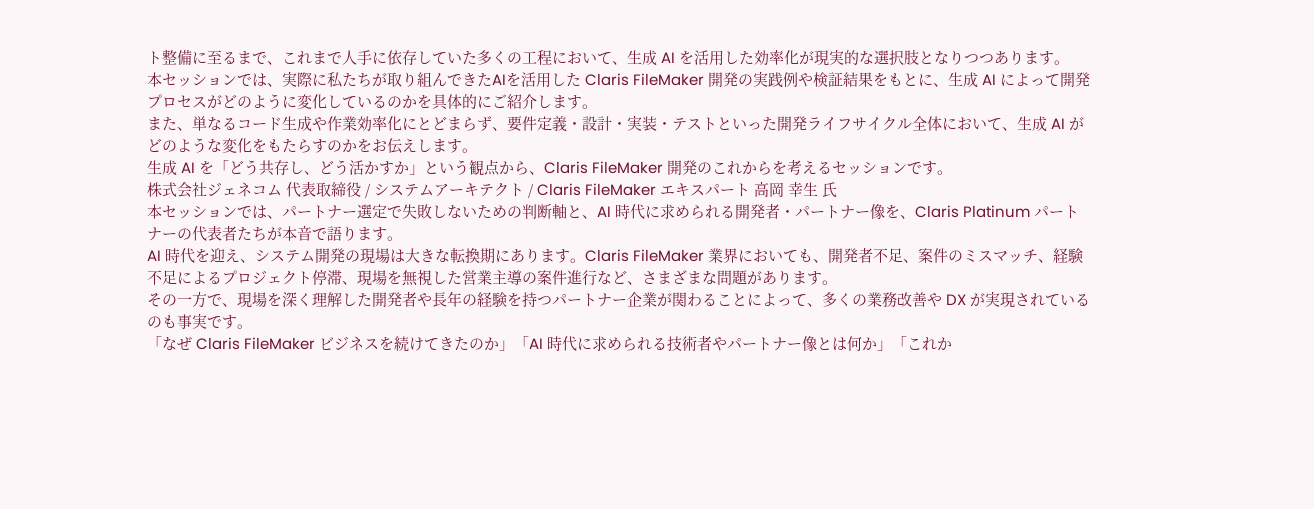ト整備に至るまで、これまで人手に依存していた多くの工程において、生成 AI を活用した効率化が現実的な選択肢となりつつあります。
本セッションでは、実際に私たちが取り組んできたAIを活用した Claris FileMaker 開発の実践例や検証結果をもとに、生成 AI によって開発プロセスがどのように変化しているのかを具体的にご紹介します。
また、単なるコード生成や作業効率化にとどまらず、要件定義・設計・実装・テストといった開発ライフサイクル全体において、生成 AI がどのような変化をもたらすのかをお伝えします。
生成 AI を「どう共存し、どう活かすか」という観点から、Claris FileMaker 開発のこれからを考えるセッションです。
株式会社ジェネコム 代表取締役 / システムアーキテクト / Claris FileMaker エキスパート 高岡 幸生 氏
本セッションでは、パートナー選定で失敗しないための判断軸と、AI 時代に求められる開発者・パートナー像を、Claris Platinum パートナーの代表者たちが本音で語ります。
AI 時代を迎え、システム開発の現場は大きな転換期にあります。Claris FileMaker 業界においても、開発者不足、案件のミスマッチ、経験不足によるプロジェクト停滞、現場を無視した営業主導の案件進行など、さまざまな問題があります。
その一方で、現場を深く理解した開発者や長年の経験を持つパートナー企業が関わることによって、多くの業務改善や DX が実現されているのも事実です。
「なぜ Claris FileMaker ビジネスを続けてきたのか」「AI 時代に求められる技術者やパートナー像とは何か」「これか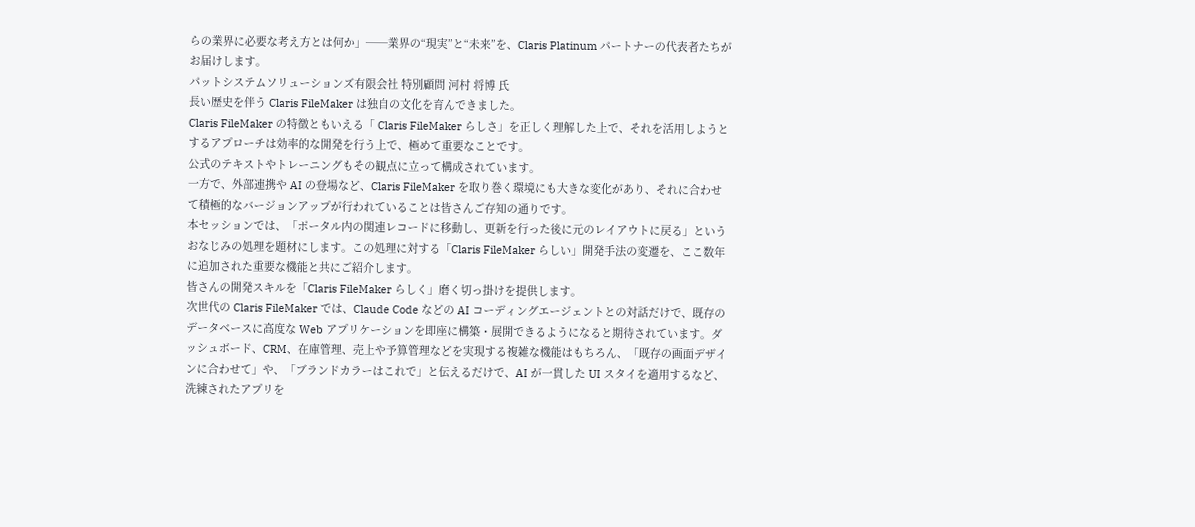らの業界に必要な考え方とは何か」──業界の“現実”と“未来”を、Claris Platinum パートナーの代表者たちがお届けします。
パットシステムソリューションズ有限会社 特別顧問 河村 将博 氏
長い歴史を伴う Claris FileMaker は独自の文化を育んできました。
Claris FileMaker の特徴ともいえる「 Claris FileMaker らしさ」を正しく理解した上で、それを活用しようとするアプローチは効率的な開発を行う上で、極めて重要なことです。
公式のテキストやトレーニングもその観点に立って構成されています。
一方で、外部連携や AI の登場など、Claris FileMaker を取り巻く環境にも大きな変化があり、それに合わせて積極的なバージョンアップが行われていることは皆さんご存知の通りです。
本セッションでは、「ポータル内の関連レコードに移動し、更新を行った後に元のレイアウトに戻る」というおなじみの処理を題材にします。この処理に対する「Claris FileMaker らしい」開発手法の変遷を、ここ数年に追加された重要な機能と共にご紹介します。
皆さんの開発スキルを「Claris FileMaker らしく」磨く切っ掛けを提供します。
次世代の Claris FileMaker では、Claude Code などの AI コーディングエージェントとの対話だけで、既存のデータベースに高度な Web アプリケーションを即座に構築・展開できるようになると期待されています。ダッシュボード、CRM、在庫管理、売上や予算管理などを実現する複雑な機能はもちろん、「既存の画面デザインに合わせて」や、「ブランドカラーはこれで」と伝えるだけで、AI が一貫した UI スタイを適用するなど、洗練されたアプリを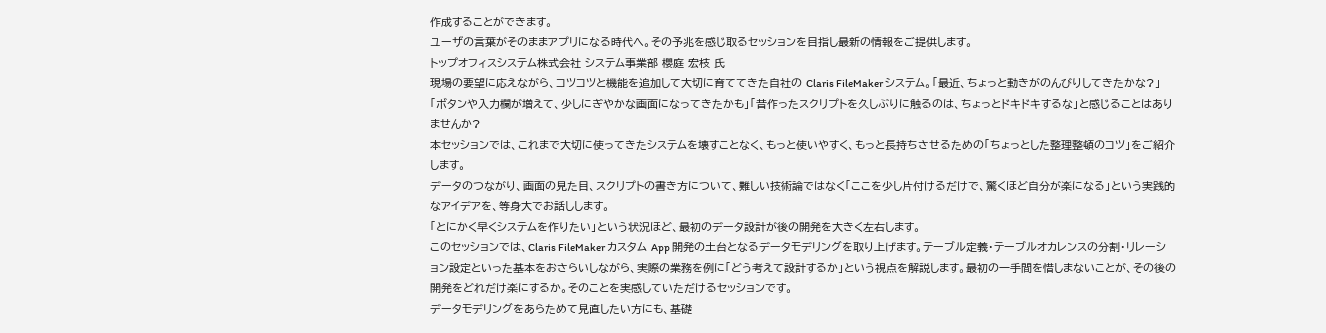作成することができます。
ユーザの言葉がそのままアプリになる時代へ。その予兆を感じ取るセッションを目指し最新の情報をご提供します。
トップオフィスシステム株式会社 システム事業部 櫻庭 宏枝 氏
現場の要望に応えながら、コツコツと機能を追加して大切に育ててきた自社の Claris FileMaker システム。「最近、ちょっと動きがのんびりしてきたかな?」「ボタンや入力欄が増えて、少しにぎやかな画面になってきたかも」「昔作ったスクリプトを久しぶりに触るのは、ちょっとドキドキするな」と感じることはありませんか?
本セッションでは、これまで大切に使ってきたシステムを壊すことなく、もっと使いやすく、もっと長持ちさせるための「ちょっとした整理整頓のコツ」をご紹介します。
データのつながり、画面の見た目、スクリプトの書き方について、難しい技術論ではなく「ここを少し片付けるだけで、驚くほど自分が楽になる」という実践的なアイデアを、等身大でお話しします。
「とにかく早くシステムを作りたい」という状況ほど、最初のデータ設計が後の開発を大きく左右します。
このセッションでは、Claris FileMaker カスタム App 開発の土台となるデータモデリングを取り上げます。テーブル定義・テーブルオカレンスの分割・リレーション設定といった基本をおさらいしながら、実際の業務を例に「どう考えて設計するか」という視点を解説します。最初の一手間を惜しまないことが、その後の開発をどれだけ楽にするか。そのことを実感していただけるセッションです。
データモデリングをあらためて見直したい方にも、基礎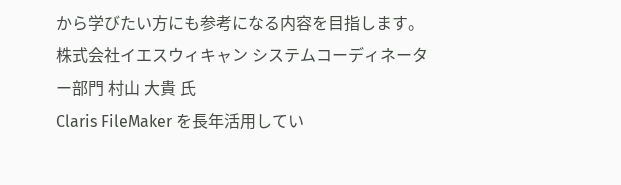から学びたい方にも参考になる内容を目指します。
株式会社イエスウィキャン システムコーディネーター部門 村山 大貴 氏
Claris FileMaker を長年活用してい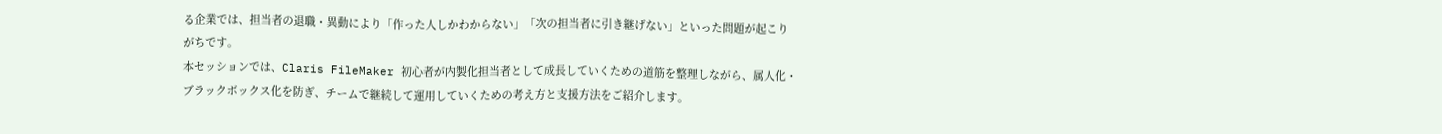る企業では、担当者の退職・異動により「作った人しかわからない」「次の担当者に引き継げない」といった問題が起こりがちです。
本セッションでは、Claris FileMaker 初心者が内製化担当者として成長していくための道筋を整理しながら、属人化・ブラックボックス化を防ぎ、チームで継続して運用していくための考え方と支援方法をご紹介します。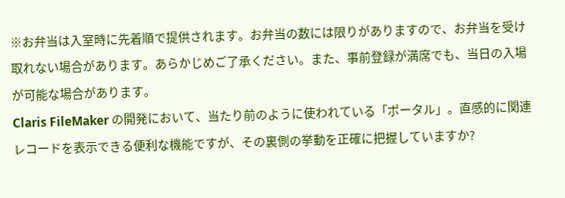※お弁当は入室時に先着順で提供されます。お弁当の数には限りがありますので、お弁当を受け取れない場合があります。あらかじめご了承ください。また、事前登録が満席でも、当日の入場が可能な場合があります。
Claris FileMaker の開発において、当たり前のように使われている「ポータル」。直感的に関連レコードを表示できる便利な機能ですが、その裏側の挙動を正確に把握していますか?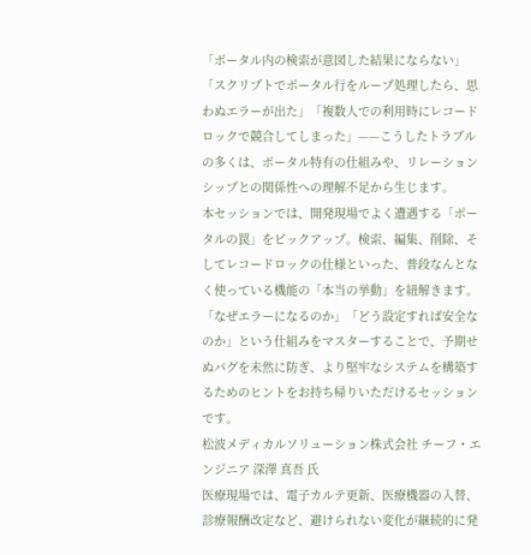「ポータル内の検索が意図した結果にならない」「スクリプトでポータル行をループ処理したら、思わぬエラーが出た」「複数人での利用時にレコードロックで競合してしまった」——こうしたトラブルの多くは、ポータル特有の仕組みや、リレーションシップとの関係性への理解不足から生じます。
本セッションでは、開発現場でよく遭遇する「ポータルの罠」をピックアップ。検索、編集、削除、そしてレコードロックの仕様といった、普段なんとなく使っている機能の「本当の挙動」を紐解きます。
「なぜエラーになるのか」「どう設定すれば安全なのか」という仕組みをマスターすることで、予期せぬバグを未然に防ぎ、より堅牢なシステムを構築するためのヒントをお持ち帰りいただけるセッションです。
松波メディカルソリューション株式会社 チーフ・エンジニア 深澤 真吾 氏
医療現場では、電子カルテ更新、医療機器の入替、診療報酬改定など、避けられない変化が継続的に発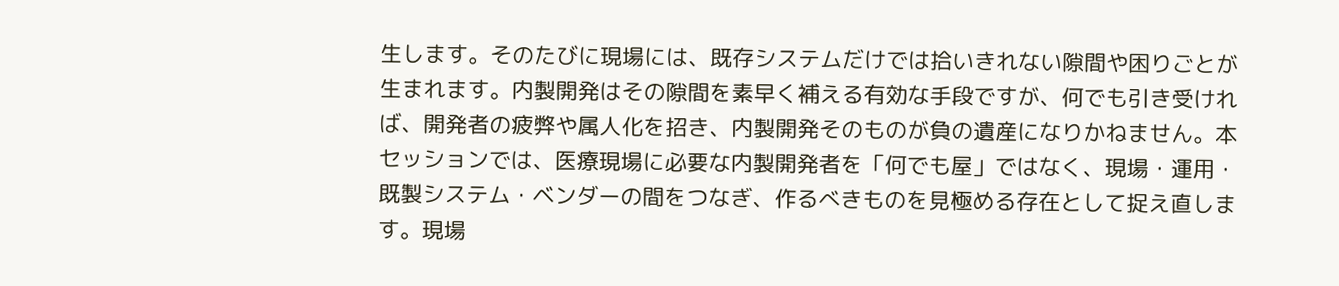生します。そのたびに現場には、既存システムだけでは拾いきれない隙間や困りごとが生まれます。内製開発はその隙間を素早く補える有効な手段ですが、何でも引き受ければ、開発者の疲弊や属人化を招き、内製開発そのものが負の遺産になりかねません。本セッションでは、医療現場に必要な内製開発者を「何でも屋」ではなく、現場・運用・既製システム・ベンダーの間をつなぎ、作るべきものを見極める存在として捉え直します。現場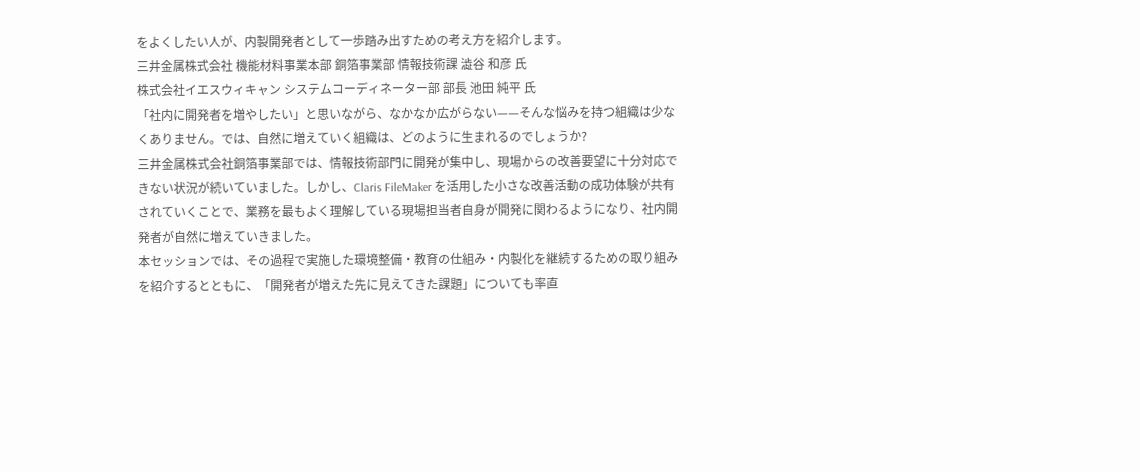をよくしたい人が、内製開発者として一歩踏み出すための考え方を紹介します。
三井金属株式会社 機能材料事業本部 銅箔事業部 情報技術課 澁谷 和彦 氏
株式会社イエスウィキャン システムコーディネーター部 部長 池田 純平 氏
「社内に開発者を増やしたい」と思いながら、なかなか広がらない——そんな悩みを持つ組織は少なくありません。では、自然に増えていく組織は、どのように生まれるのでしょうか?
三井金属株式会社銅箔事業部では、情報技術部門に開発が集中し、現場からの改善要望に十分対応できない状況が続いていました。しかし、Claris FileMaker を活用した小さな改善活動の成功体験が共有されていくことで、業務を最もよく理解している現場担当者自身が開発に関わるようになり、社内開発者が自然に増えていきました。
本セッションでは、その過程で実施した環境整備・教育の仕組み・内製化を継続するための取り組みを紹介するとともに、「開発者が増えた先に見えてきた課題」についても率直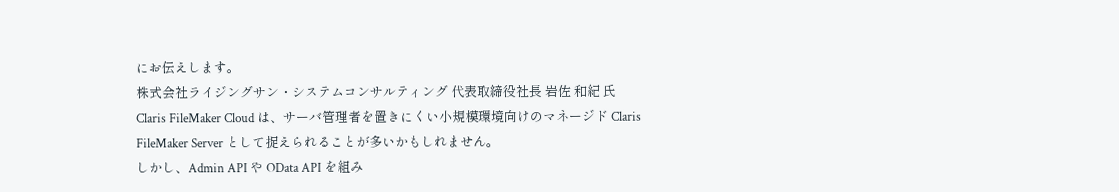にお伝えします。
株式会社ライジングサン・システムコンサルティング 代表取締役社長 岩佐 和紀 氏
Claris FileMaker Cloud は、サーバ管理者を置きにくい小規模環境向けのマネージド Claris FileMaker Server として捉えられることが多いかもしれません。
しかし、Admin API や OData API を組み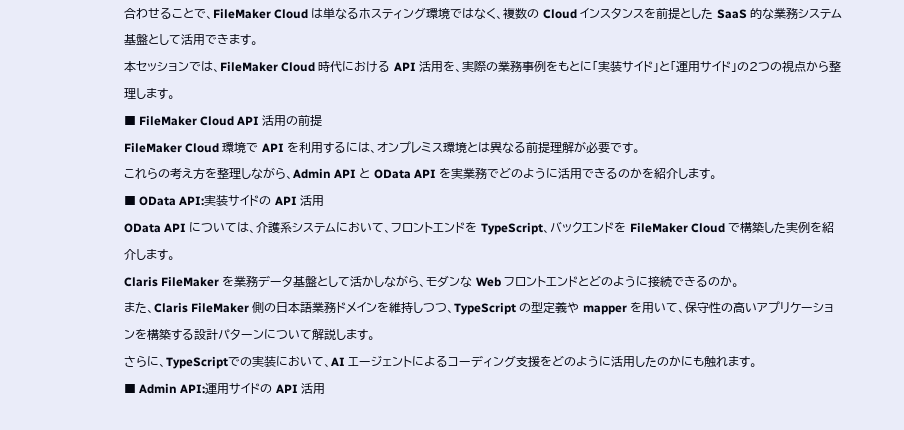合わせることで、FileMaker Cloud は単なるホスティング環境ではなく、複数の Cloud インスタンスを前提とした SaaS 的な業務システム基盤として活用できます。
本セッションでは、FileMaker Cloud 時代における API 活用を、実際の業務事例をもとに「実装サイド」と「運用サイド」の2つの視点から整理します。
■ FileMaker Cloud API 活用の前提
FileMaker Cloud 環境で API を利用するには、オンプレミス環境とは異なる前提理解が必要です。
これらの考え方を整理しながら、Admin API と OData API を実業務でどのように活用できるのかを紹介します。
■ OData API:実装サイドの API 活用
OData API については、介護系システムにおいて、フロントエンドを TypeScript、バックエンドを FileMaker Cloud で構築した実例を紹介します。
Claris FileMaker を業務データ基盤として活かしながら、モダンな Web フロントエンドとどのように接続できるのか。
また、Claris FileMaker 側の日本語業務ドメインを維持しつつ、TypeScript の型定義や mapper を用いて、保守性の高いアプリケーションを構築する設計パターンについて解説します。
さらに、TypeScriptでの実装において、AI エージェントによるコーディング支援をどのように活用したのかにも触れます。
■ Admin API:運用サイドの API 活用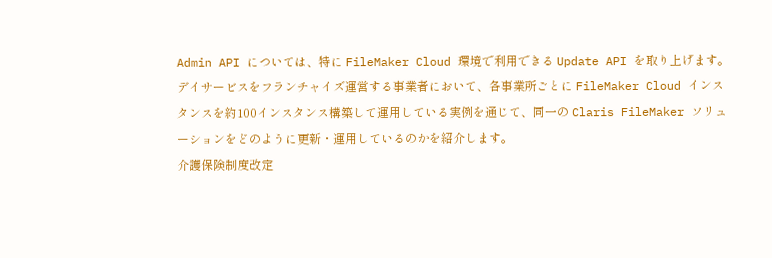Admin API については、特に FileMaker Cloud 環境で利用できる Update API を取り上げます。
デイサービスをフランチャイズ運営する事業者において、各事業所ごとに FileMaker Cloud インスタンスを約100インスタンス構築して運用している実例を通じて、同一の Claris FileMaker ソリューションをどのように更新・運用しているのかを紹介します。
介護保険制度改定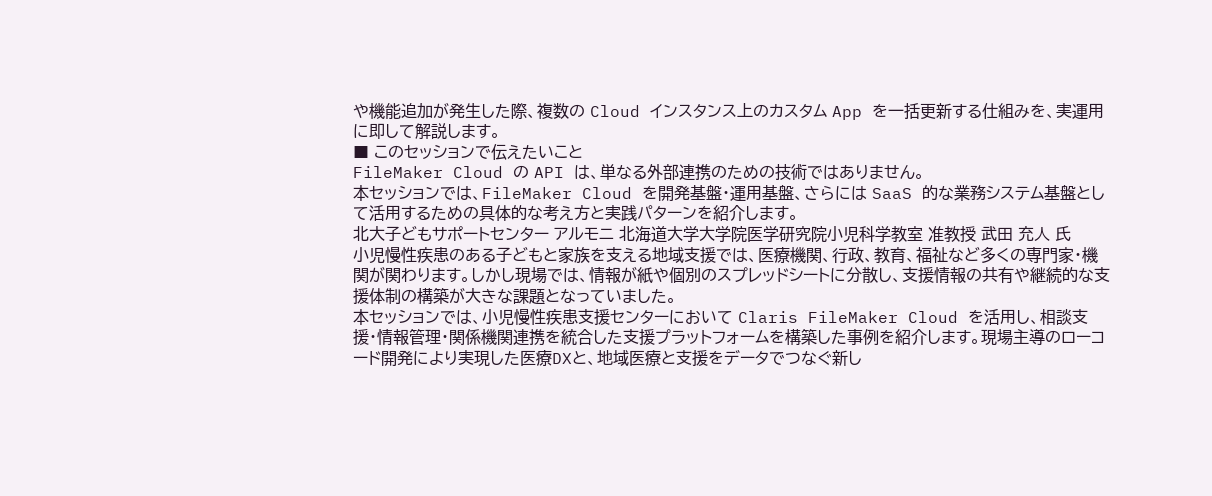や機能追加が発生した際、複数の Cloud インスタンス上のカスタム App を一括更新する仕組みを、実運用に即して解説します。
■ このセッションで伝えたいこと
FileMaker Cloud の API は、単なる外部連携のための技術ではありません。
本セッションでは、FileMaker Cloud を開発基盤・運用基盤、さらには SaaS 的な業務システム基盤として活用するための具体的な考え方と実践パターンを紹介します。
北大子どもサポートセンター アルモニ 北海道大学大学院医学研究院小児科学教室 准教授 武田 充人 氏
小児慢性疾患のある子どもと家族を支える地域支援では、医療機関、行政、教育、福祉など多くの専門家・機関が関わります。しかし現場では、情報が紙や個別のスプレッドシートに分散し、支援情報の共有や継続的な支援体制の構築が大きな課題となっていました。
本セッションでは、小児慢性疾患支援センターにおいて Claris FileMaker Cloud を活用し、相談支援・情報管理・関係機関連携を統合した支援プラットフォームを構築した事例を紹介します。現場主導のローコード開発により実現した医療DXと、地域医療と支援をデータでつなぐ新し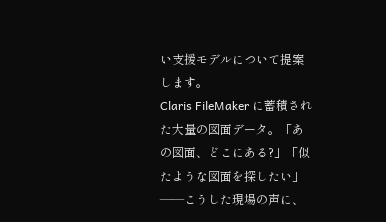い支援モデルについて提案します。
Claris FileMaker に蓄積された大量の図面データ。「あの図面、どこにある?」「似たような図面を探したい」——こうした現場の声に、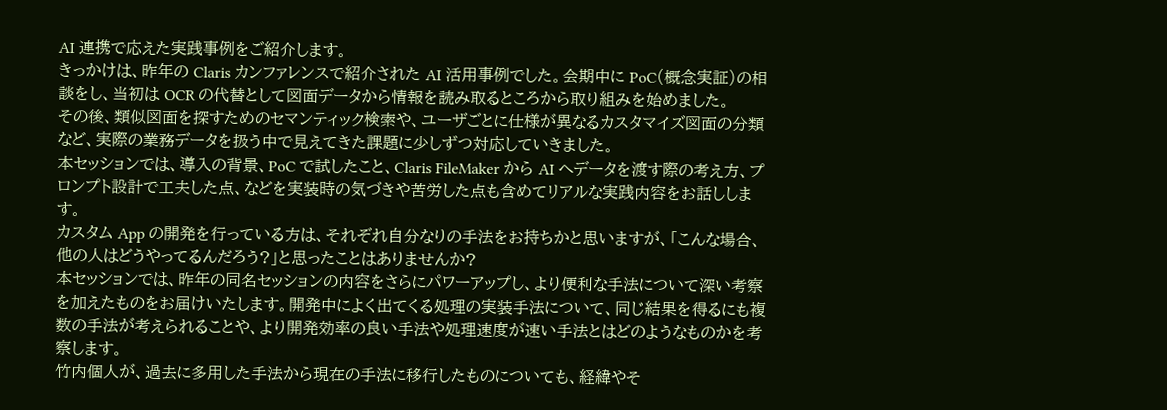AI 連携で応えた実践事例をご紹介します。
きっかけは、昨年の Claris カンファレンスで紹介された AI 活用事例でした。会期中に PoC(概念実証)の相談をし、当初は OCR の代替として図面データから情報を読み取るところから取り組みを始めました。
その後、類似図面を探すためのセマンティック検索や、ユーザごとに仕様が異なるカスタマイズ図面の分類など、実際の業務データを扱う中で見えてきた課題に少しずつ対応していきました。
本セッションでは、導入の背景、PoC で試したこと、Claris FileMaker から AI へデータを渡す際の考え方、プロンプト設計で工夫した点、などを実装時の気づきや苦労した点も含めてリアルな実践内容をお話しします。
カスタム App の開発を行っている方は、それぞれ自分なりの手法をお持ちかと思いますが、「こんな場合、他の人はどうやってるんだろう?」と思ったことはありませんか?
本セッションでは、昨年の同名セッションの内容をさらにパワーアップし、より便利な手法について深い考察を加えたものをお届けいたします。開発中によく出てくる処理の実装手法について、同じ結果を得るにも複数の手法が考えられることや、より開発効率の良い手法や処理速度が速い手法とはどのようなものかを考察します。
竹内個人が、過去に多用した手法から現在の手法に移行したものについても、経緯やそ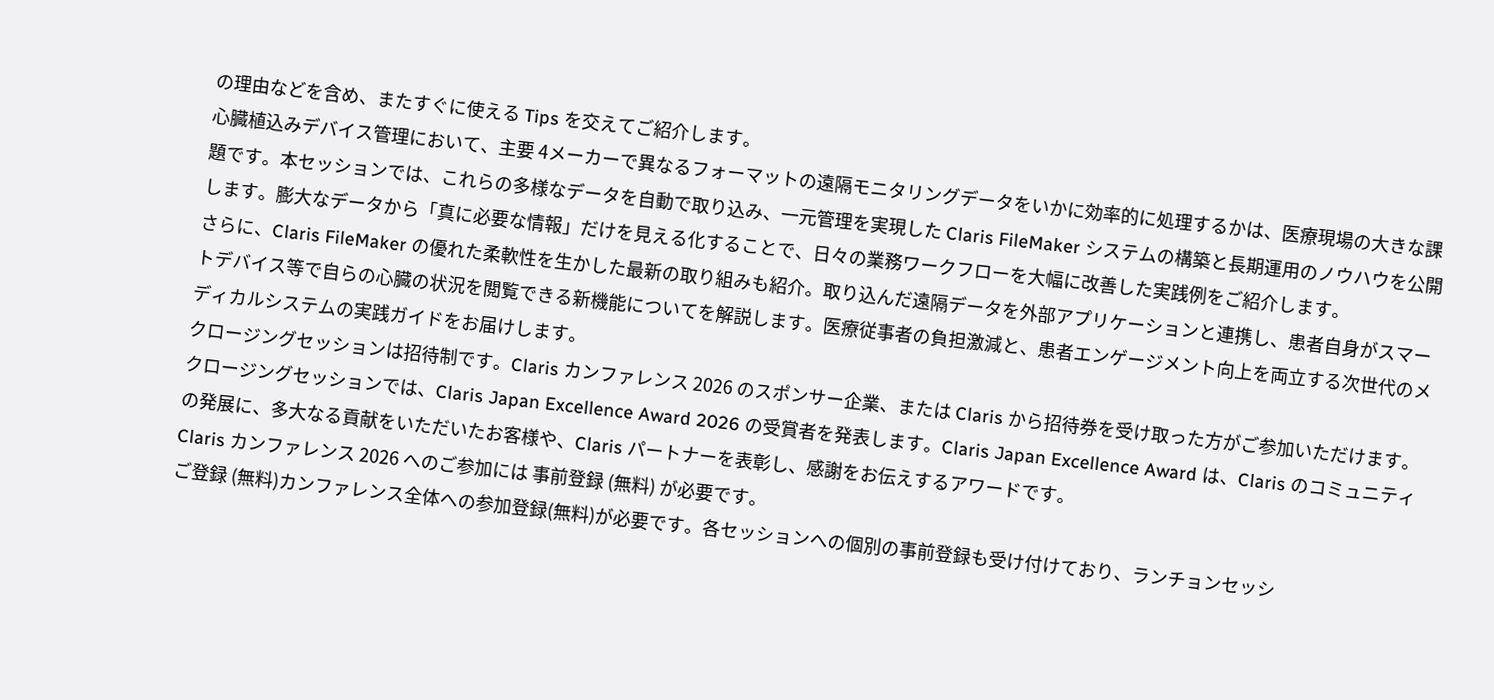の理由などを含め、またすぐに使える Tips を交えてご紹介します。
心臓植込みデバイス管理において、主要 4メーカーで異なるフォーマットの遠隔モニタリングデータをいかに効率的に処理するかは、医療現場の大きな課題です。本セッションでは、これらの多様なデータを自動で取り込み、一元管理を実現した Claris FileMaker システムの構築と長期運用のノウハウを公開します。膨大なデータから「真に必要な情報」だけを見える化することで、日々の業務ワークフローを大幅に改善した実践例をご紹介します。
さらに、Claris FileMaker の優れた柔軟性を生かした最新の取り組みも紹介。取り込んだ遠隔データを外部アプリケーションと連携し、患者自身がスマートデバイス等で自らの心臓の状況を閲覧できる新機能についてを解説します。医療従事者の負担激減と、患者エンゲージメント向上を両立する次世代のメディカルシステムの実践ガイドをお届けします。
クロージングセッションは招待制です。Claris カンファレンス 2026 のスポンサー企業、または Claris から招待券を受け取った方がご参加いただけます。
クロージングセッションでは、Claris Japan Excellence Award 2026 の受賞者を発表します。Claris Japan Excellence Award は、Claris のコミュニティの発展に、多大なる貢献をいただいたお客様や、Claris パートナーを表彰し、感謝をお伝えするアワードです。
Claris カンファレンス 2026 へのご参加には 事前登録 (無料) が必要です。
ご登録 (無料)カンファレンス全体への参加登録(無料)が必要です。各セッションへの個別の事前登録も受け付けており、ランチョンセッシ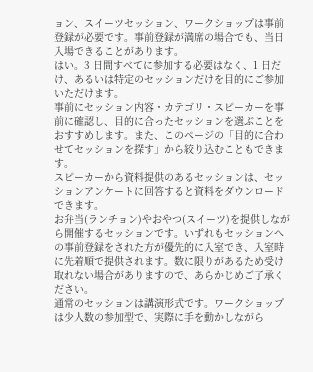ョン、スイーツセッション、ワークショップは事前登録が必要です。事前登録が満席の場合でも、当日入場できることがあります。
はい。3 日間すべてに参加する必要はなく、1 日だけ、あるいは特定のセッションだけを目的にご参加いただけます。
事前にセッション内容・カテゴリ・スピーカーを事前に確認し、目的に合ったセッションを選ぶことをおすすめします。また、このページの「目的に合わせてセッションを探す」から絞り込むこともできます。
スピーカーから資料提供のあるセッションは、セッションアンケートに回答すると資料をダウンロードできます。
お弁当(ランチョン)やおやつ(スイーツ)を提供しながら開催するセッションです。いずれもセッションへの事前登録をされた方が優先的に入室でき、入室時に先着順で提供されます。数に限りがあるため受け取れない場合がありますので、あらかじめご了承ください。
通常のセッションは講演形式です。ワークショップは少人数の参加型で、実際に手を動かしながら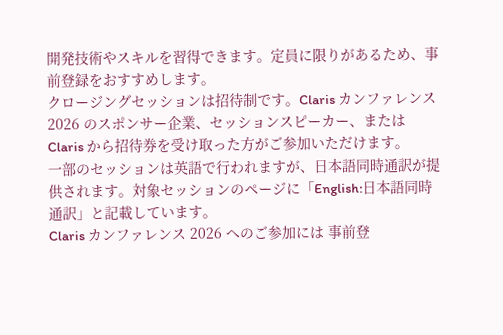開発技術やスキルを習得できます。定員に限りがあるため、事前登録をおすすめします。
クロージングセッションは招待制です。Claris カンファレンス 2026 のスポンサー企業、セッションスピーカー、または Claris から招待券を受け取った方がご参加いただけます。
一部のセッションは英語で行われますが、日本語同時通訳が提供されます。対象セッションのページに「English:日本語同時通訳」と記載しています。
Claris カンファレンス 2026 へのご参加には 事前登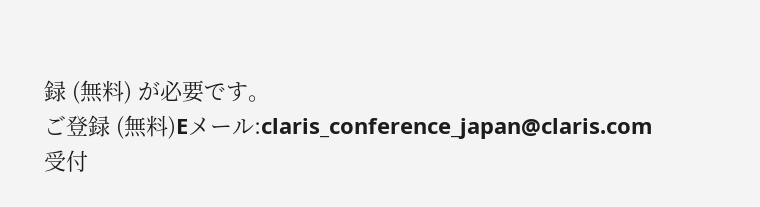録 (無料) が必要です。
ご登録 (無料)Eメール:claris_conference_japan@claris.com
受付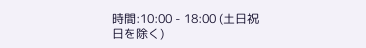時間:10:00 - 18:00 (土日祝日を除く)